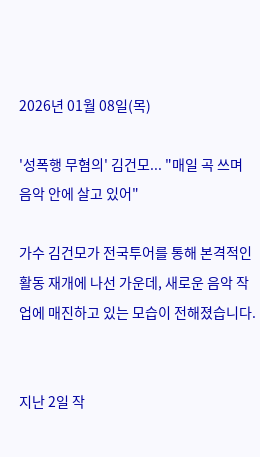2026년 01월 08일(목)

'성폭행 무혐의' 김건모... "매일 곡 쓰며 음악 안에 살고 있어"

가수 김건모가 전국투어를 통해 본격적인 활동 재개에 나선 가운데, 새로운 음악 작업에 매진하고 있는 모습이 전해졌습니다.


지난 2일 작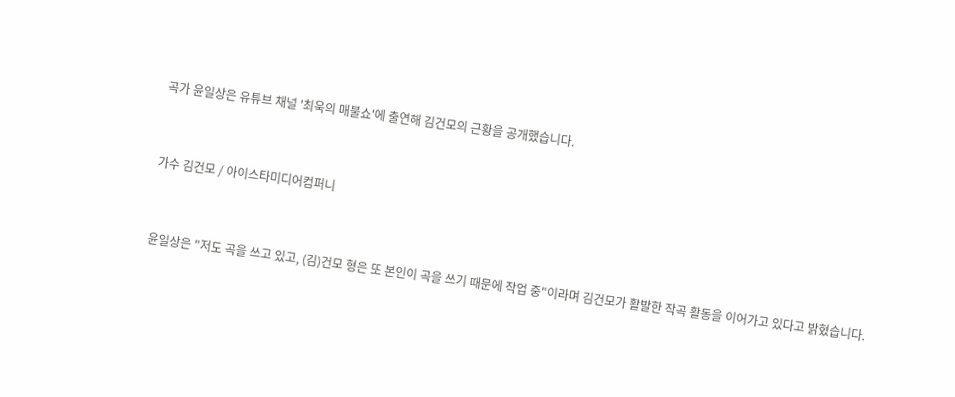곡가 윤일상은 유튜브 채널 '최욱의 매불쇼'에 출연해 김건모의 근황을 공개했습니다.


가수 김건모 / 아이스타미디어컴퍼니


윤일상은 "저도 곡을 쓰고 있고, (김)건모 형은 또 본인이 곡을 쓰기 때문에 작업 중"이라며 김건모가 활발한 작곡 활동을 이어가고 있다고 밝혔습니다.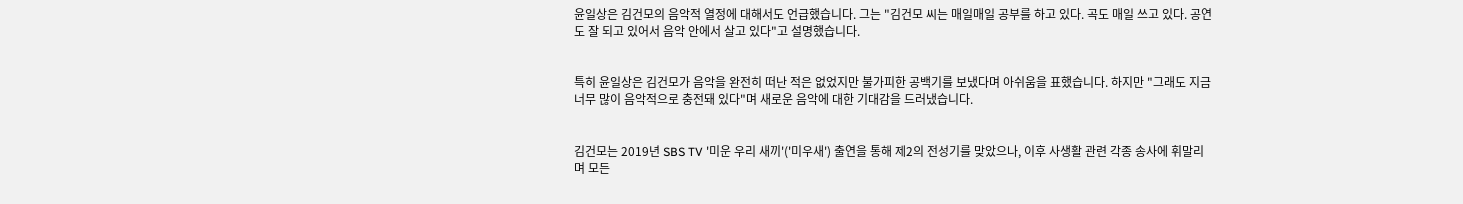윤일상은 김건모의 음악적 열정에 대해서도 언급했습니다. 그는 "김건모 씨는 매일매일 공부를 하고 있다. 곡도 매일 쓰고 있다. 공연도 잘 되고 있어서 음악 안에서 살고 있다"고 설명했습니다.


특히 윤일상은 김건모가 음악을 완전히 떠난 적은 없었지만 불가피한 공백기를 보냈다며 아쉬움을 표했습니다. 하지만 "그래도 지금 너무 많이 음악적으로 충전돼 있다"며 새로운 음악에 대한 기대감을 드러냈습니다.


김건모는 2019년 SBS TV '미운 우리 새끼'('미우새') 출연을 통해 제2의 전성기를 맞았으나, 이후 사생활 관련 각종 송사에 휘말리며 모든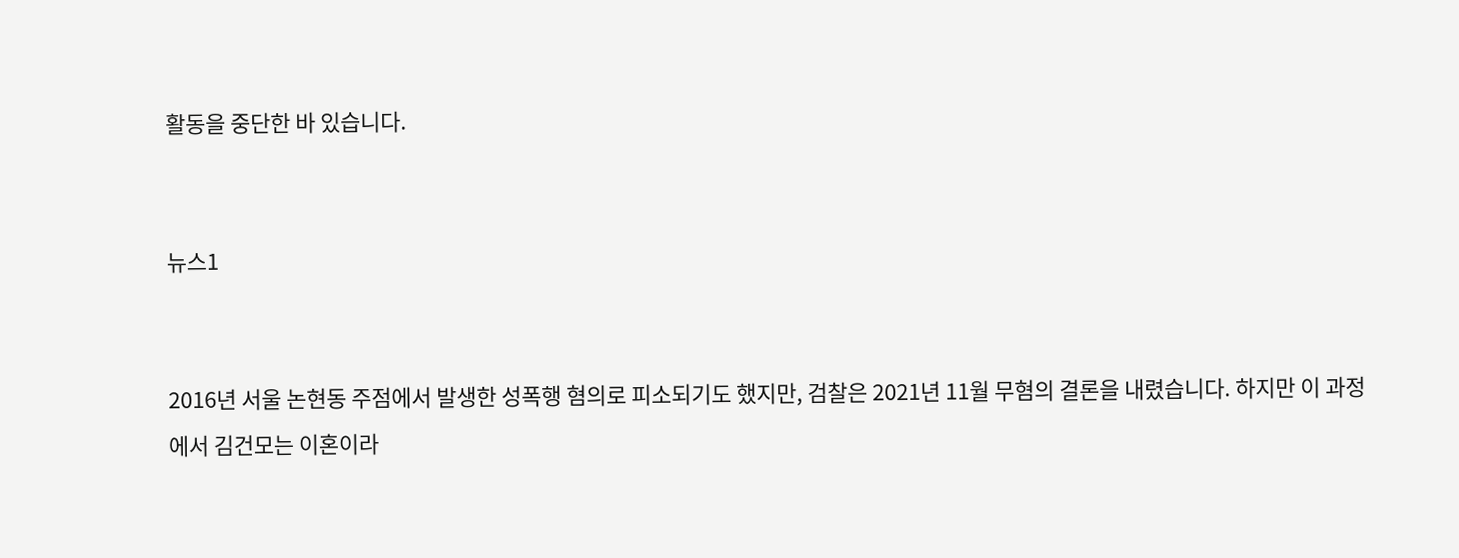활동을 중단한 바 있습니다.


뉴스1


2016년 서울 논현동 주점에서 발생한 성폭행 혐의로 피소되기도 했지만, 검찰은 2021년 11월 무혐의 결론을 내렸습니다. 하지만 이 과정에서 김건모는 이혼이라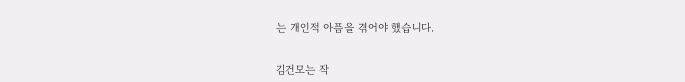는 개인적 아픔을 겪어야 했습니다.


김건모는 작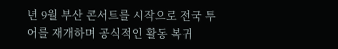년 9월 부산 콘서트를 시작으로 전국 투어를 재개하며 공식적인 활동 복귀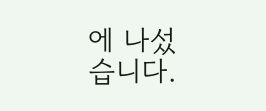에 나섰습니다.